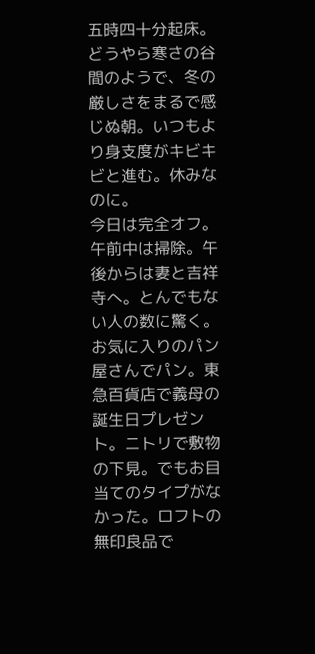五時四十分起床。どうやら寒さの谷間のようで、冬の厳しさをまるで感じぬ朝。いつもより身支度がキビキビと進む。休みなのに。
今日は完全オフ。午前中は掃除。午後からは妻と吉祥寺へ。とんでもない人の数に驚く。
お気に入りのパン屋さんでパン。東急百貨店で義母の誕生日プレゼント。ニトリで敷物の下見。でもお目当てのタイプがなかった。ロフトの無印良品で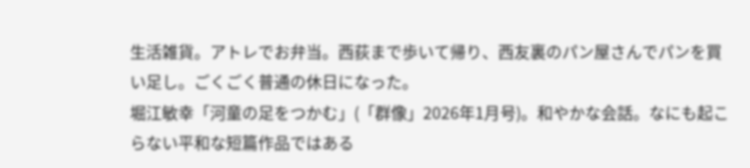生活雑貨。アトレでお弁当。西荻まで歩いて帰り、西友裏のパン屋さんでパンを買い足し。ごくごく普通の休日になった。
堀江敏幸「河童の足をつかむ」(「群像」2026年1月号)。和やかな会話。なにも起こらない平和な短篇作品ではある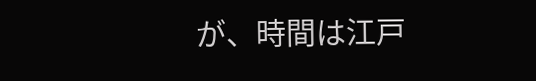が、時間は江戸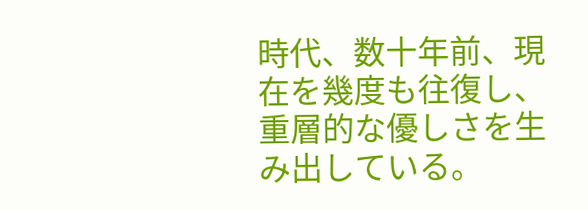時代、数十年前、現在を幾度も往復し、重層的な優しさを生み出している。